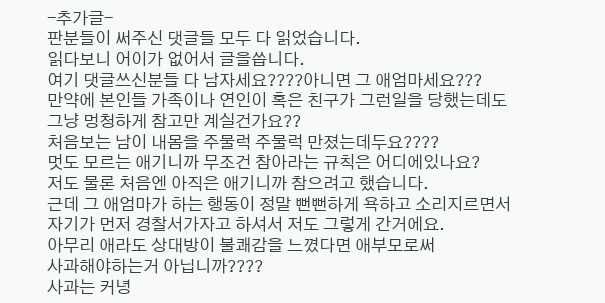-추가글-
판분들이 써주신 댓글들 모두 다 읽었습니다.
읽다보니 어이가 없어서 글을씁니다.
여기 댓글쓰신분들 다 남자세요????아니면 그 애엄마세요???
만약에 본인들 가족이나 연인이 혹은 친구가 그런일을 당했는데도
그냥 멍청하게 참고만 계실건가요??
처음보는 남이 내몸을 주물럭 주물럭 만졌는데두요????
멋도 모르는 애기니까 무조건 참아라는 규칙은 어디에있나요?
저도 물론 처음엔 아직은 애기니까 참으려고 했습니다.
근데 그 애엄마가 하는 행동이 정말 뻔뻔하게 욕하고 소리지르면서
자기가 먼저 경찰서가자고 하셔서 저도 그렇게 간거에요.
아무리 애라도 상대방이 불쾌감을 느꼈다면 애부모로써
사과해야하는거 아닙니까????
사과는 커녕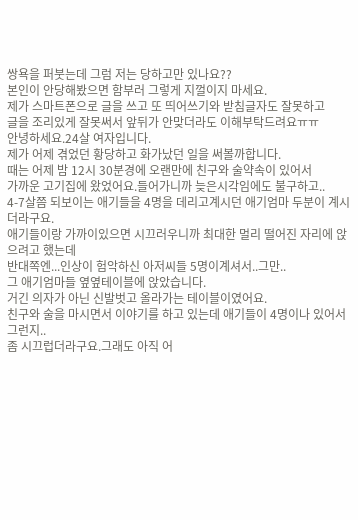쌍욕을 퍼붓는데 그럼 저는 당하고만 있나요??
본인이 안당해봤으면 함부러 그렇게 지껄이지 마세요.
제가 스마트폰으로 글을 쓰고 또 띄어쓰기와 받침글자도 잘못하고
글을 조리있게 잘못써서 앞뒤가 안맞더라도 이해부탁드려요ㅠㅠ
안녕하세요.24살 여자입니다.
제가 어제 겪었던 황당하고 화가났던 일을 써볼까합니다.
때는 어제 밤 12시 30분경에 오랜만에 친구와 술약속이 있어서
가까운 고기집에 왔었어요.들어가니까 늦은시각임에도 불구하고..
4-7살쯤 되보이는 애기들을 4명을 데리고계시던 애기엄마 두분이 계시더라구요.
애기들이랑 가까이있으면 시끄러우니까 최대한 멀리 떨어진 자리에 앉으려고 했는데
반대쪽엔...인상이 험악하신 아저씨들 5명이계셔서..그만..
그 애기엄마들 옆옆테이블에 앉았습니다.
거긴 의자가 아닌 신발벗고 올라가는 테이블이였어요.
친구와 술을 마시면서 이야기를 하고 있는데 애기들이 4명이나 있어서 그런지..
좀 시끄럽더라구요.그래도 아직 어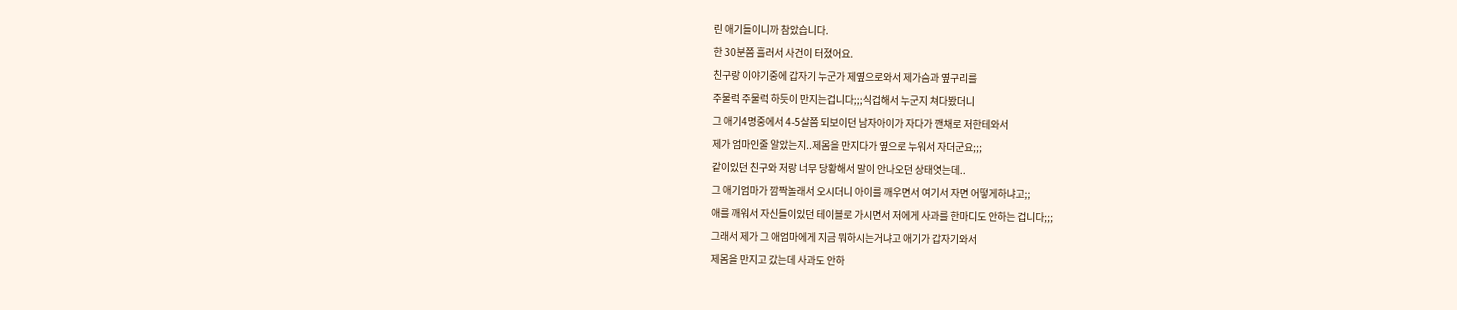린 애기들이니까 참았습니다.
한 30분쯤 흘러서 사건이 터졌어요.
친구랑 이야기중에 갑자기 누군가 제옆으로와서 제가슴과 옆구리를
주물럭 주물럭 하듯이 만지는겁니다;;;식겁해서 누군지 쳐다봤더니
그 애기4명중에서 4-5살쯤 되보이던 남자아이가 자다가 깬채로 저한테와서
제가 엄마인줄 알았는지..제몸을 만지다가 옆으로 누워서 자더군요;;;
같이있던 친구와 저랑 너무 당황해서 말이 안나오던 상태엿는데..
그 애기엄마가 깜짝놀래서 오시더니 아이를 깨우면서 여기서 자면 어떻게하냐고;;
애를 깨워서 자신들이있던 테이블로 가시면서 저에게 사과를 한마디도 안하는 겁니다;;;
그래서 제가 그 애엄마에게 지금 뭐하시는거냐고 애기가 갑자기와서
제몸을 만지고 갔는데 사과도 안하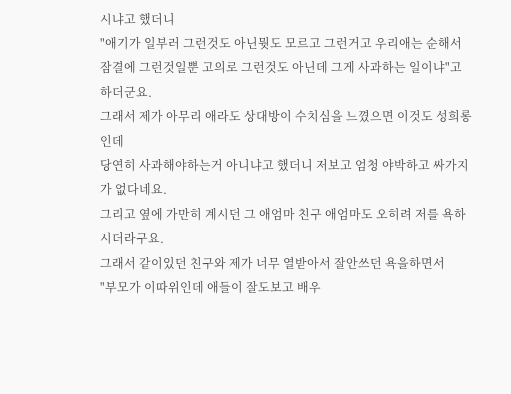시냐고 했더니
"애기가 일부러 그런것도 아닌뭣도 모르고 그런거고 우리애는 순해서
잠결에 그런것일뿐 고의로 그런것도 아닌데 그게 사과하는 일이냐"고 하더군요.
그래서 제가 아무리 애라도 상대방이 수치심을 느꼈으면 이것도 성희롱인데
당연히 사과해야하는거 아니냐고 했더니 저보고 엄청 야박하고 싸가지가 없다네요.
그리고 옆에 가만히 계시던 그 애엄마 친구 애엄마도 오히려 저를 욕하시더라구요.
그래서 같이있던 친구와 제가 너무 열받아서 잘안쓰던 욕을하면서
"부모가 이따위인데 애들이 잘도보고 배우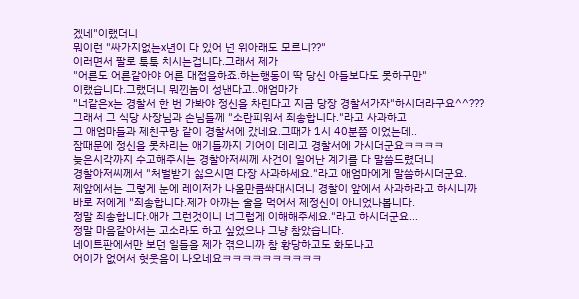겠네"이랬더니
뭐이런 "싸가지없는x년이 다 있어 넌 위아래도 모르니??"
이러면서 팔로 툭툭 치시는겁니다.그래서 제가
"어른도 어른같아야 어른 대접을하죠.하는행동이 딱 당신 아들보다도 못하구만"
이랬습니다.그랬더니 뭐낀놈이 성낸다고..애엄마가
"너같은x는 경찰서 한 번 가봐야 정신을 차린다고 지금 당장 경찰서가자"하시더라구요^^???
그래서 그 식당 사장님과 손님들께 "소란피워서 죄송합니다."라고 사과하고
그 애엄마들과 제친구랑 같이 경찰서에 갔네요.그때가 1시 40분쯤 이었는데..
잠때문에 정신을 못차리는 애기들까지 기어이 데리고 경찰서에 가시더군요ㅋㅋㅋㅋ
늦은시각까지 수고해주시는 경찰아저씨께 사건이 일어난 계기를 다 말씀드렸더니
경찰아저씨께서 "처벌받기 싫으시면 다장 사과하세요."라고 애엄마에게 말씀하시더군요.
제앞에서는 그렇게 눈에 레이저가 나올만큼쏴대시더니 경찰이 앞에서 사과하라고 하시니까
바로 저에게 "죄송합니다.제가 아까는 술을 먹어서 제정신이 아니었나봅니다.
정말 죄송합니다.애가 그런것이니 너그럽게 이해해주세요."라고 하시더군요...
정말 마음같아서는 고소라도 하고 싶었으나 그냥 참았습니다.
네이트판에서만 보던 일들을 제가 겪으니까 참 황당하고도 화도나고
어이가 없어서 헛웃음이 나오네요ㅋㅋㅋㅋㅋㅋㅋㅋㅋㅋ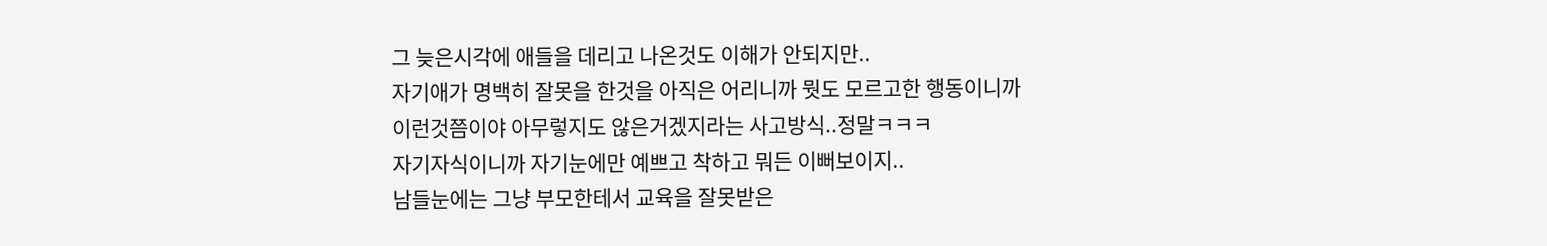그 늦은시각에 애들을 데리고 나온것도 이해가 안되지만..
자기애가 명백히 잘못을 한것을 아직은 어리니까 뭣도 모르고한 행동이니까
이런것쯤이야 아무렇지도 않은거겠지라는 사고방식..정말ㅋㅋㅋ
자기자식이니까 자기눈에만 예쁘고 착하고 뭐든 이뻐보이지..
남들눈에는 그냥 부모한테서 교육을 잘못받은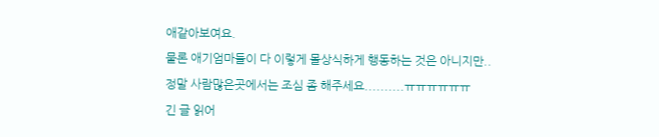애같아보여요.
물론 애기엄마들이 다 이렇게 몰상식하게 행동하는 것은 아니지만..
정말 사람많은곳에서는 조심 좀 해주세요..........ㅠㅠㅠㅠㅠㅠ
긴 글 읽어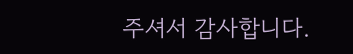주셔서 감사합니다.